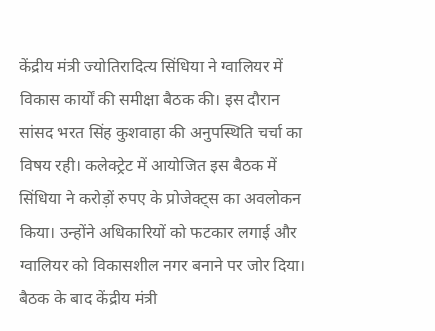केंद्रीय मंत्री ज्योतिरादित्य सिंधिया ने ग्वालियर में विकास कार्यों की समीक्षा बैठक की। इस दौरान सांसद भरत सिंह कुशवाहा की अनुपस्थिति चर्चा का विषय रही। कलेक्ट्रेट में आयोजित इस बैठक में सिंधिया ने करोड़ों रुपए के प्रोजेक्ट्स का अवलोकन किया। उन्होंने अधिकारियों को फटकार लगाई और ग्वालियर को विकासशील नगर बनाने पर जोर दिया। बैठक के बाद केंद्रीय मंत्री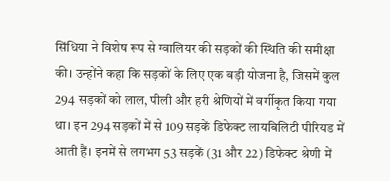सिंधिया ने विशेष रूप से ग्वालियर की सड़कों की स्थिति की समीक्षा की। उन्होंने कहा कि सड़कों के लिए एक बड़ी योजना है, जिसमें कुल 294 सड़कों को लाल, पीली और हरी श्रेणियों में वर्गीकृत किया गया था। इन 294 सड़कों में से 109 सड़कें डिफेक्ट लायबिलिटी पीरियड में आती हैं। इनमें से लगभग 53 सड़कें (31 और 22) डिफेक्ट श्रेणी में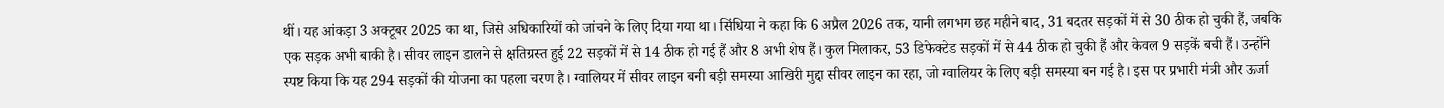थीं। यह आंकड़ा 3 अक्टूबर 2025 का था, जिसे अधिकारियों को जांचने के लिए दिया गया था। सिंधिया ने कहा कि 6 अप्रैल 2026 तक, यानी लगभग छह महीने बाद, 31 बदतर सड़कों में से 30 ठीक हो चुकी हैं, जबकि एक सड़क अभी बाकी है। सीवर लाइन डालने से क्षतिग्रस्त हुई 22 सड़कों में से 14 ठीक हो गई हैं और 8 अभी शेष हैं। कुल मिलाकर, 53 डिफेक्टेड सड़कों में से 44 ठीक हो चुकी हैं और केवल 9 सड़कें बची हैं। उन्होंने स्पष्ट किया कि यह 294 सड़कों की योजना का पहला चरण है। ग्वालियर में सीवर लाइन बनी बड़ी समस्या आखिरी मुद्दा सीवर लाइन का रहा, जो ग्वालियर के लिए बड़ी समस्या बन गई है। इस पर प्रभारी मंत्री और ऊर्जा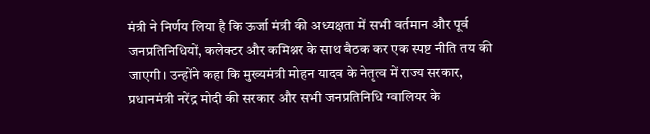मंत्री ने निर्णय लिया है कि ऊर्जा मंत्री की अध्यक्षता में सभी वर्तमान और पूर्व जनप्रतिनिधियों, कलेक्टर और कमिश्नर के साथ बैठक कर एक स्पष्ट नीति तय की जाएगी। उन्होंने कहा कि मुख्यमंत्री मोहन यादव के नेतृत्व में राज्य सरकार, प्रधानमंत्री नरेंद्र मोदी की सरकार और सभी जनप्रतिनिधि ग्वालियर के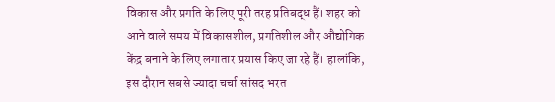विकास और प्रगति के लिए पूरी तरह प्रतिबद्ध हैं। शहर को आने वाले समय में विकासशील, प्रगतिशील और औद्योगिक केंद्र बनाने के लिए लगातार प्रयास किए जा रहे हैं। हालांकि, इस दौरान सबसे ज्यादा चर्चा सांसद भरत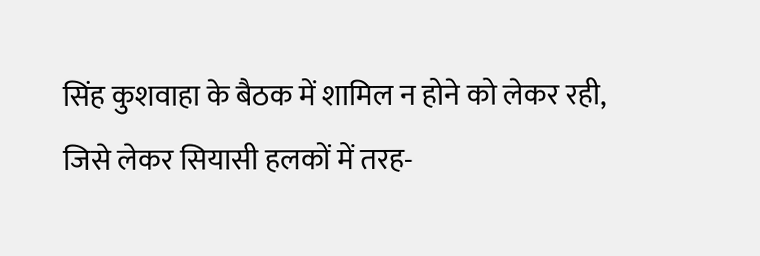सिंह कुशवाहा के बैठक में शामिल न होने को लेकर रही, जिसे लेकर सियासी हलकों में तरह-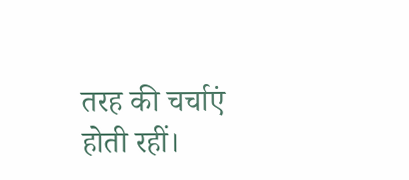तरह की चर्चाएं होती रहीं।